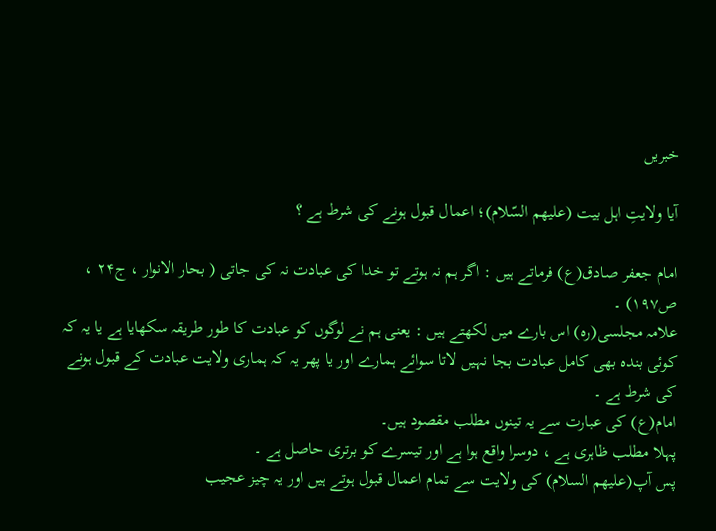خبریں

آیا ولایتِ اہل بیت (علیھم السّلام)؛ اعمال قبول ہونے کی شرط ہے ؟

امام جعفر صادق(ع) فرماتے ہیں : اگر ہم نہ ہوتے تو خدا کی عبادت نہ کی جاتی ( بحار الانوار ، ج۲۴ ، ص۱۹۷) ۔
علامہ مجلسی(رہ) اس بارے میں لکھتے ہیں : یعنی ہم نے لوگوں کو عبادت کا طور طریقہ سکھایا ہے یا یہ کہ کوئی بندہ بھی کامل عبادت بجا نہیں لاتا سوائے ہمارے اور یا پھر یہ کہ ہماری ولایت عبادت کے قبول ہونے کی شرط ہے ۔
امام(ع) کی عبارت سے یہ تینوں مطلب مقصود ہیں۔
پہلا مطلب ظاہری ہے ، دوسرا واقع ہوا ہے اور تیسرے کو برتری حاصل ہے ۔
پس آپ(علیھم السلام) کی ولایت سے تمام اعمال قبول ہوتے ہیں اور یہ چیز عجیب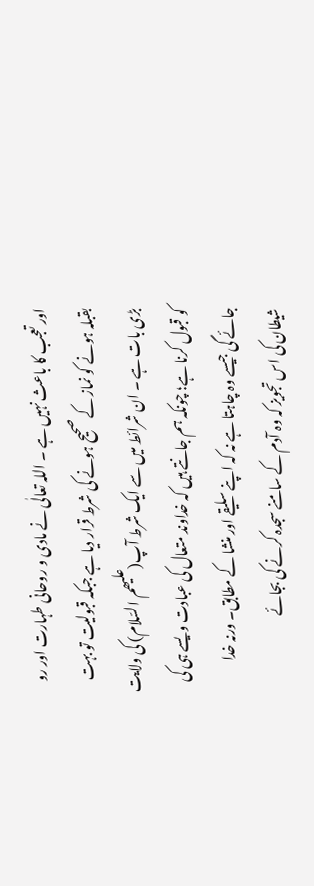اور تعجب کا باعث نہیں ہے ۔ اللہ تعالٰی نے مادی و روحانی طہارت اور رو بقبلہ ہونے کو نماز کے صحیح ہونے کی شرط قرار دیا ہے جبکہ قبولیت تو بہت بڑی بات ہے ۔ ان شرائط میں سے ایک شرط آپ(علیھم السّلام) کی ولایت کو قبول کرنا ہے؛ چونکہ ہم جانتے ہیں کہ خداوند متعال کی عبادت ویسے ہی کی جائے گی جیسے وہ چاہتا ہے نہ کہ اپنے سلیقے اور منشا کے مطابق۔ ورنہ خدا شیطان کی اس تجویز کہ وہ آدم کے سامنے سجدہ کرنے کی بجائے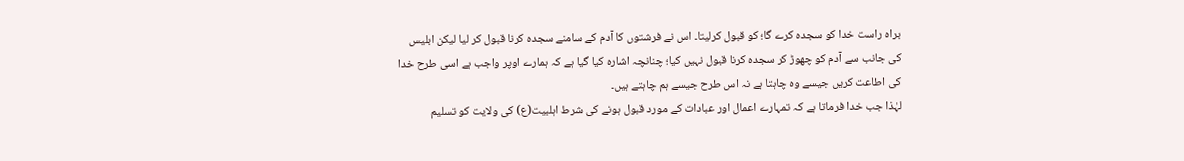براہ راست خدا کو سجدہ کرے گا؛ کو قبول کرلیتا۔ اس نے فرشتوں کا آدم کے سامنے سجدہ کرنا قبول کر لیا لیکن ابلیس کی جانب سے آدم کو چھوڑ کر سجدہ کرنا قبول نہیں کیا؛ چنانچہ اشارہ کیا گیا ہے کہ ہمارے اوپر واجب ہے اسی طرح خدا کی اطاعت کریں جیسے وہ چاہتا ہے نہ اس طرح جیسے ہم چاہتے ہیں۔
لہٰذا جب خدا فرماتا ہے کہ تمہارے اعمال اور عبادات کے مورد قبول ہونے کی شرط اہلبیت(ع) کی ولایت کو تسلیم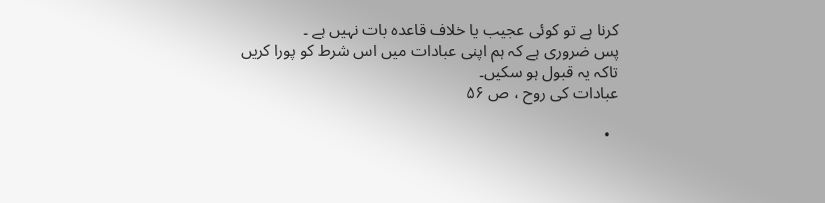کرنا ہے تو کوئی عجیب یا خلاف قاعدہ بات نہیں ہے ۔
پس ضروری ہے کہ ہم اپنی عبادات میں اس شرط کو پورا کریں تاکہ یہ قبول ہو سکیں۔
عبادات کی روح ، ص ۵۶

  •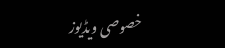خصوصی ویڈیوز